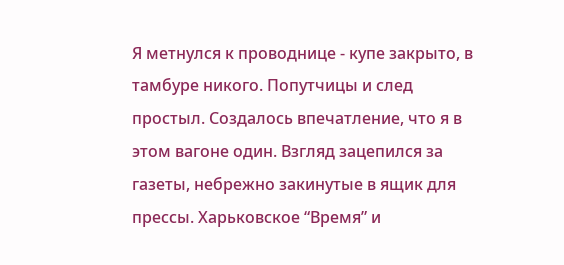Я метнулся к проводнице - купе закрыто, в тамбуре никого. Попутчицы и след простыл. Создалось впечатление, что я в этом вагоне один. Взгляд зацепился за газеты, небрежно закинутые в ящик для прессы. Харьковское “Время” и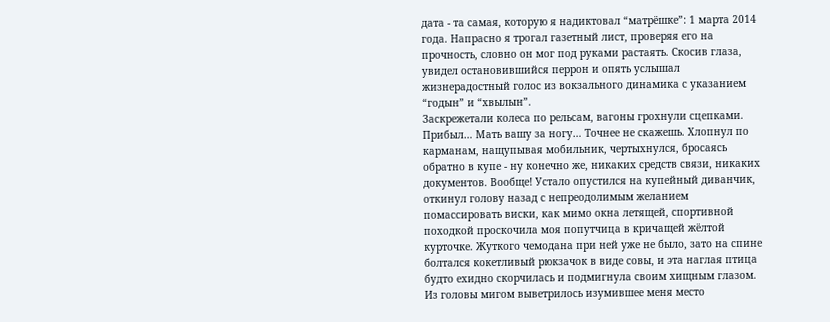дата - та самая, которую я надиктовал “матрёшке”: 1 марта 2014 года. Напрасно я трогал газетный лист, проверяя его на прочность, словно он мог под руками растаять. Скосив глаза, увидел остановившийся перрон и опять услышал жизнерадостный голос из вокзального динамика с указанием “годын” и “хвылын”.
Заскрежетали колеса по рельсам, вагоны грохнули сцепками. Прибыл… Мать вашу за ногу… Точнее не скажешь. Хлопнул по карманам, нащупывая мобильник, чертыхнулся, бросаясь обратно в купе - ну конечно же, никаких средств связи, никаких документов. Вообще! Устало опустился на купейный диванчик, откинул голову назад с непреодолимым желанием помассировать виски, как мимо окна летящей, спортивной походкой проскочила моя попутчица в кричащей жёлтой курточке. Жуткого чемодана при ней уже не было, зато на спине болтался кокетливый рюкзачок в виде совы, и эта наглая птица будто ехидно скорчилась и подмигнула своим хищным глазом. Из головы мигом выветрилось изумившее меня место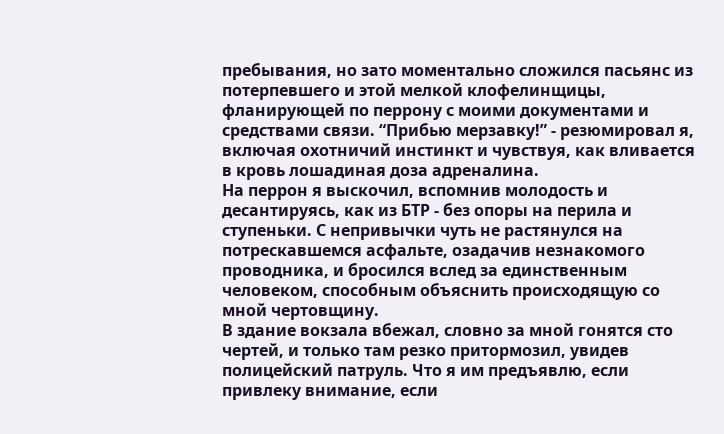пребывания, но зато моментально сложился пасьянс из потерпевшего и этой мелкой клофелинщицы, фланирующей по перрону с моими документами и средствами связи. “Прибью мерзавку!” - резюмировал я, включая охотничий инстинкт и чувствуя, как вливается в кровь лошадиная доза адреналина.
На перрон я выскочил, вспомнив молодость и десантируясь, как из БТР - без опоры на перила и ступеньки. С непривычки чуть не растянулся на потрескавшемся асфальте, озадачив незнакомого проводника, и бросился вслед за единственным человеком, способным объяснить происходящую со мной чертовщину.
В здание вокзала вбежал, словно за мной гонятся сто чертей, и только там резко притормозил, увидев полицейский патруль. Что я им предъявлю, если привлеку внимание, если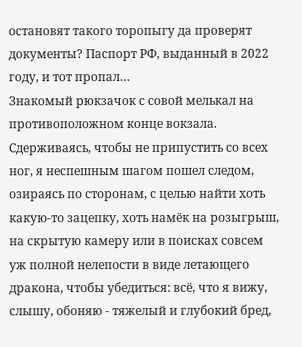остановят такого торопыгу да проверят документы? Паспорт РФ, выданный в 2022 году, и тот пропал…
Знакомый рюкзачок с совой мелькал на противоположном конце вокзала. Сдерживаясь, чтобы не припустить со всех ног, я неспешным шагом пошел следом, озираясь по сторонам, с целью найти хоть какую-то зацепку, хоть намёк на розыгрыш, на скрытую камеру или в поисках совсем уж полной нелепости в виде летающего дракона, чтобы убедиться: всё, что я вижу, слышу, обоняю - тяжелый и глубокий бред,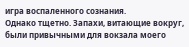игра воспаленного сознания.
Однако тщетно. Запахи, витающие вокруг, были привычными для вокзала моего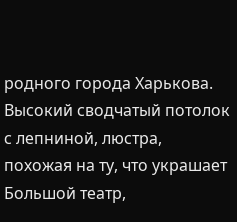родного города Харькова. Высокий сводчатый потолок с лепниной, люстра, похожая на ту, что украшает Большой театр,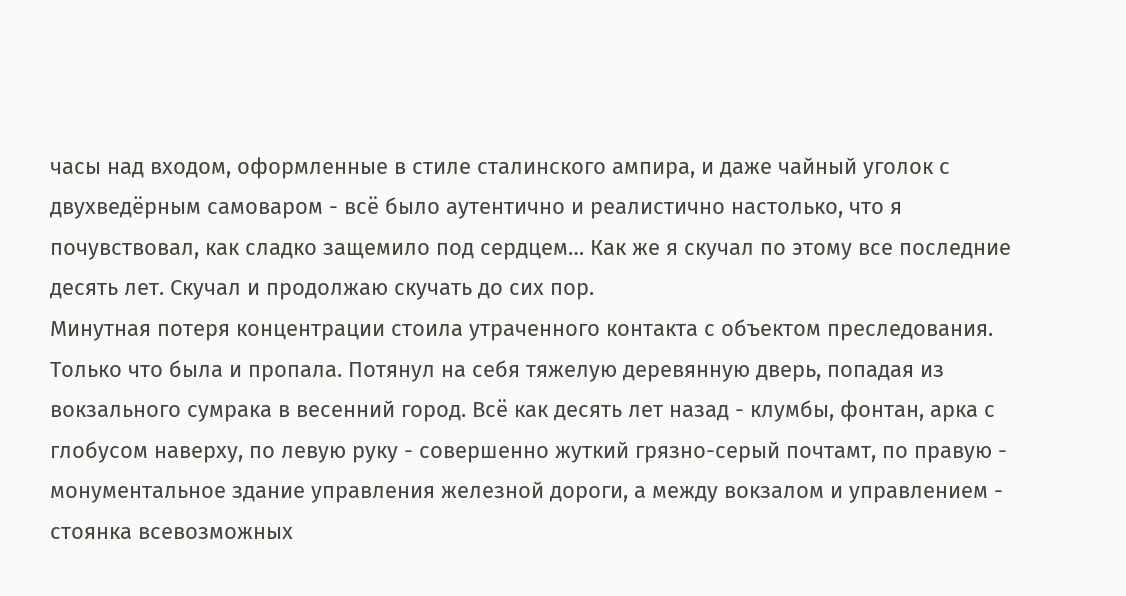часы над входом, оформленные в стиле сталинского ампира, и даже чайный уголок с двухведёрным самоваром - всё было аутентично и реалистично настолько, что я почувствовал, как сладко защемило под сердцем… Как же я скучал по этому все последние десять лет. Скучал и продолжаю скучать до сих пор.
Минутная потеря концентрации стоила утраченного контакта с объектом преследования. Только что была и пропала. Потянул на себя тяжелую деревянную дверь, попадая из вокзального сумрака в весенний город. Всё как десять лет назад - клумбы, фонтан, арка с глобусом наверху, по левую руку - совершенно жуткий грязно-серый почтамт, по правую - монументальное здание управления железной дороги, а между вокзалом и управлением - стоянка всевозможных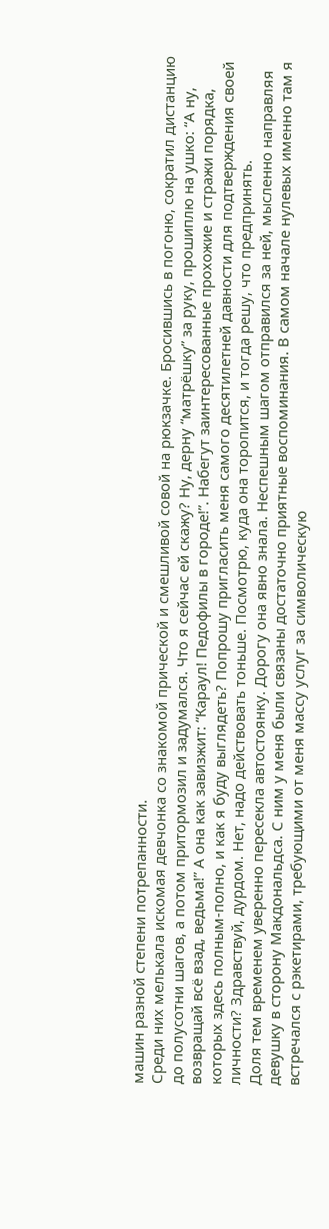машин разной степени потрепанности.
Среди них мелькала искомая девчонка со знакомой прической и смешливой совой на рюкзачке. Бросившись в погоню, сократил дистанцию до полусотни шагов, а потом притормозил и задумался. Что я сейчас ей скажу? Ну, дерну “матрёшку” за руку, прошиплю на ушко: “А ну, возвращай всё взад, ведьма!” А она как завизжит: “Караул! Педофилы в городе!”. Набегут заинтересованные прохожие и стражи порядка, которых здесь полным-полно, и как я буду выглядеть? Попрошу пригласить меня самого десятилетней давности для подтверждения своей личности? Здравствуй, дурдом. Нет, надо действовать тоньше. Посмотрю, куда она торопится, и тогда решу, что предпринять.
Доля тем временем уверенно пересекла автостоянку. Дорогу она явно знала. Неспешным шагом отправился за ней, мысленно направляя девушку в сторону Макдональдса. С ним у меня были связаны достаточно приятные воспоминания. В самом начале нулевых именно там я встречался с рэкетирами, требующими от меня массу услуг за символическую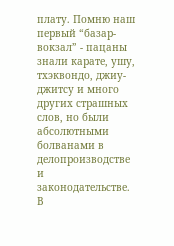плату. Помню наш первый “базар-вокзал” - пацаны знали карате, ушу, тхэквондо, джиу-джитсу и много других страшных слов, но были абсолютными болванами в делопроизводстве и законодательстве. В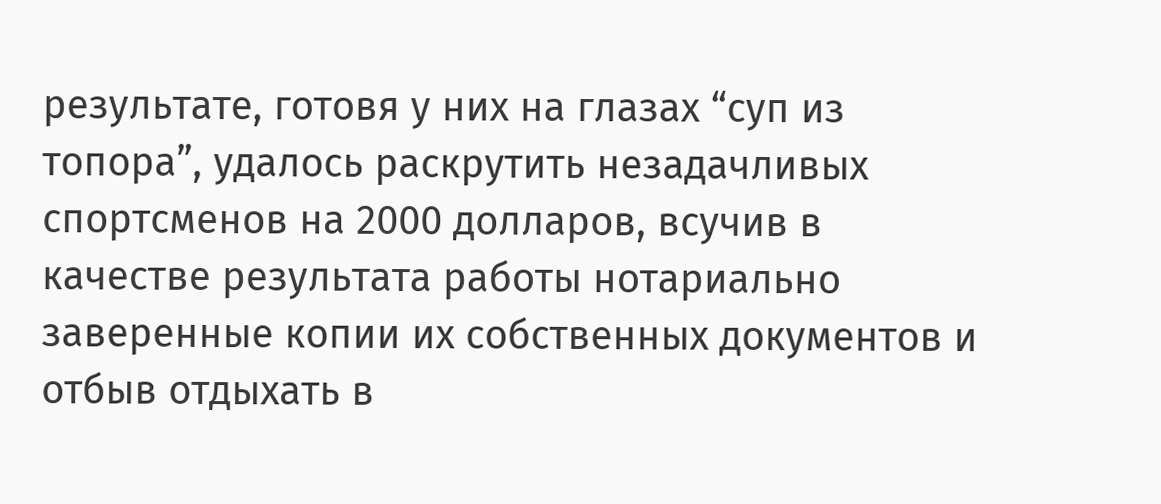результате, готовя у них на глазах “суп из топора”, удалось раскрутить незадачливых спортсменов на 2000 долларов, всучив в качестве результата работы нотариально заверенные копии их собственных документов и отбыв отдыхать в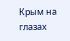Крым на глазах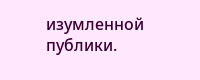изумленной публики.